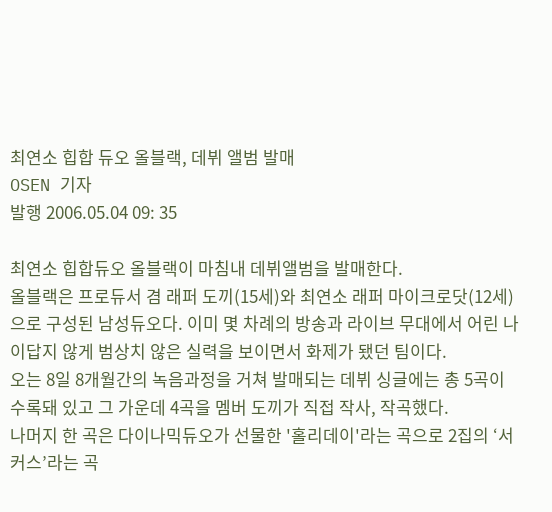최연소 힙합 듀오 올블랙, 데뷔 앨범 발매
OSEN 기자
발행 2006.05.04 09: 35

최연소 힙합듀오 올블랙이 마침내 데뷔앨범을 발매한다.
올블랙은 프로듀서 겸 래퍼 도끼(15세)와 최연소 래퍼 마이크로닷(12세)으로 구성된 남성듀오다. 이미 몇 차례의 방송과 라이브 무대에서 어린 나이답지 않게 범상치 않은 실력을 보이면서 화제가 됐던 팀이다.
오는 8일 8개월간의 녹음과정을 거쳐 발매되는 데뷔 싱글에는 총 5곡이 수록돼 있고 그 가운데 4곡을 멤버 도끼가 직접 작사, 작곡했다.
나머지 한 곡은 다이나믹듀오가 선물한 '홀리데이'라는 곡으로 2집의 ‘서커스’라는 곡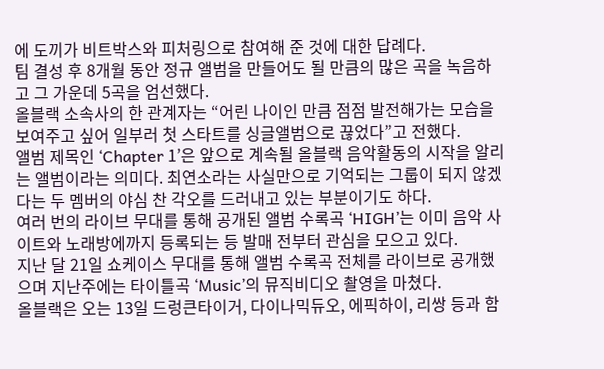에 도끼가 비트박스와 피처링으로 참여해 준 것에 대한 답례다.
팀 결성 후 8개월 동안 정규 앨범을 만들어도 될 만큼의 많은 곡을 녹음하고 그 가운데 5곡을 엄선했다.
올블랙 소속사의 한 관계자는 “어린 나이인 만큼 점점 발전해가는 모습을 보여주고 싶어 일부러 첫 스타트를 싱글앨범으로 끊었다”고 전했다.
앨범 제목인 ‘Chapter 1’은 앞으로 계속될 올블랙 음악활동의 시작을 알리는 앨범이라는 의미다. 최연소라는 사실만으로 기억되는 그룹이 되지 않겠다는 두 멤버의 야심 찬 각오를 드러내고 있는 부분이기도 하다.
여러 번의 라이브 무대를 통해 공개된 앨범 수록곡 ‘HIGH’는 이미 음악 사이트와 노래방에까지 등록되는 등 발매 전부터 관심을 모으고 있다.
지난 달 21일 쇼케이스 무대를 통해 앨범 수록곡 전체를 라이브로 공개했으며 지난주에는 타이틀곡 ‘Music’의 뮤직비디오 촬영을 마쳤다.
올블랙은 오는 13일 드렁큰타이거, 다이나믹듀오, 에픽하이, 리쌍 등과 함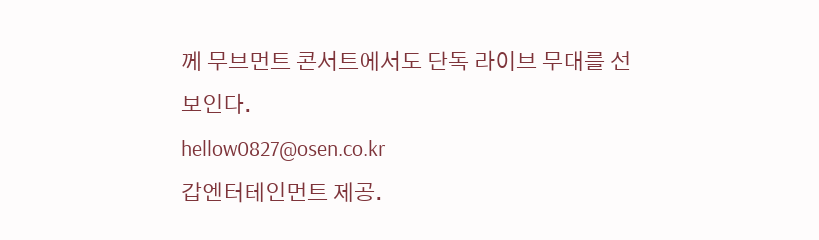께 무브먼트 콘서트에서도 단독 라이브 무대를 선보인다.
hellow0827@osen.co.kr
갑엔터테인먼트 제공.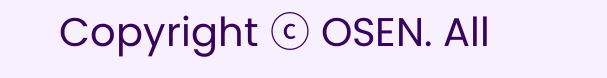Copyright ⓒ OSEN. All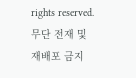rights reserved. 무단 전재 및 재배포 금지